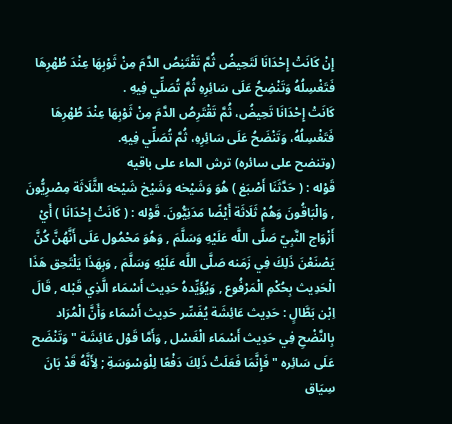إِنْ كَانَتْ إِحْدَانَا لَتَحِيضُ ثُمَّ تَقْتَنِصُ الدَّمَ مِنْ ثَوْبِهَا عِنْدَ طُهْرِهَا فَتَغْسِلُهُ وَتَنْضِحُ عَلَى سَائِرِهِ ثُمَّ تُصَلِّي فِيهِ .
كَانَتْ إِحْدَانَا تَحِيضُ، ثُمَّ تَقْتَرِصُ الدَّمَ مِنْ ثَوْبِهَا عِنْدَ طُهْرِهَا فَتَغْسِلُهُ، وَتَنْضَحُ عَلَى سَائِرِهِ، ثُمَّ تُصَلِّي فِيهِ.
(وتنضح على سائره) ترش الماء على باقيه
قَوْله : ( حَدَّثَنَا أَصْبَغ ) هُوَ وَشَيْخه وَشَيْخ شَيْخه الثَّلَاثَة مِصْرِيُّونَ , وَالْبَاقُونَ وَهُمْ ثَلَاثَة أَيْضًا مَدَنِيُّونَ. قَوْله : ( كَانَتْ إِحْدَانَا ) أَيْ أَزْوَاج النَّبِيّ صَلَّى اللَّه عَلَيْهِ وَسَلَّمَ , وَهُوَ مَحْمُول عَلَى أَنَّهُنَّ كُنَّ يَصْنَعْنَ ذَلِكَ فِي زَمَنه صَلَّى اللَّه عَلَيْهِ وَسَلَّمَ , وَبِهَذَا يَلْتَحِق هَذَا الْحَدِيث بِحُكْمِ الْمَرْفُوع , وَيُؤَيِّدهُ حَدِيث أَسْمَاء الَّذِي قَبْله , قَالَ اِبْن بَطَّالٍ : حَدِيث عَائِشَة يُفَسِّر حَدِيث أَسْمَاء وَأَنَّ الْمُرَاد بِالنَّضْحِ فِي حَدِيث أَسْمَاء الْغَسْل , وَأَمَّا قَوْل عَائِشَة " وَتَنْضَح عَلَى سَائِره " فَإِنَّمَا فَعَلَتْ ذَلِكَ دَفْعًا لِلْوَسْوَسَةِ ; لِأَنَّهُ قَدْ بَانَ سِيَاق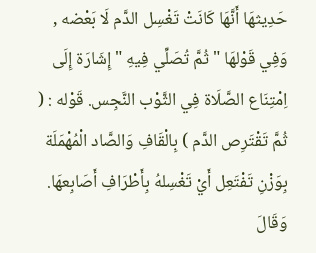حَدِيثهَا أَنَّهَا كَانَتْ تَغْسِل الدَّم لَا بَعْضه , وَفِي قَوْلهَا " ثُمَّ تُصَلِّي فِيهِ " إِشَارَة إِلَى اِمْتِنَاع الصَّلَاة فِي الثَّوْب النَّجِس. قَوْله : ( ثُمَّ تَقْتَرِص الدَّم ) بِالْقَافِ وَالصَّاد الْمُهْمَلَة بِوَزْنِ تَفْتَعِل أَيْ تَغْسِلهُ بِأَطْرَافِ أَصَابِعهَا. وَقَالَ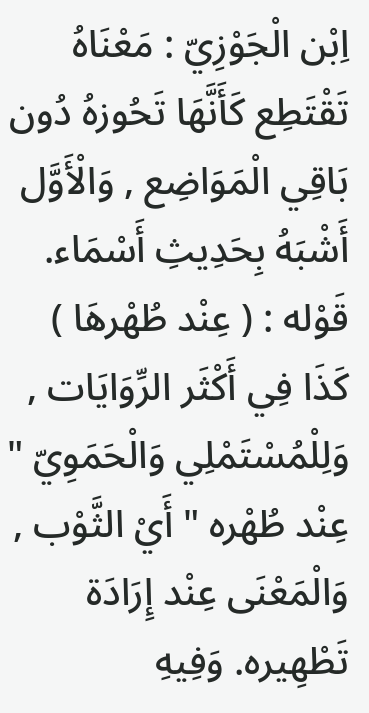اِبْن الْجَوْزِيّ : مَعْنَاهُ تَقْتَطِع كَأَنَّهَا تَحُوزهُ دُون بَاقِي الْمَوَاضِع , وَالْأَوَّل أَشْبَهُ بِحَدِيثِ أَسْمَاء. قَوْله : ( عِنْد طُهْرهَا ) كَذَا فِي أَكْثَر الرِّوَايَات , وَلِلْمُسْتَمْلِي وَالْحَمَوِيّ " عِنْد طُهْره " أَيْ الثَّوْب , وَالْمَعْنَى عِنْد إِرَادَة تَطْهِيره. وَفِيهِ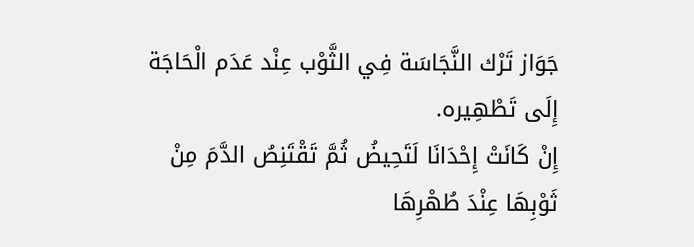جَوَاز تَرْك النَّجَاسَة فِي الثَّوْب عِنْد عَدَم الْحَاجَة إِلَى تَطْهِيره.
إِنْ كَانَتْ إِحْدَانَا لَتَحِيضُ ثُمَّ تَقْتَنِصُ الدَّمَ مِنْ ثَوْبِهَا عِنْدَ طُهْرِهَا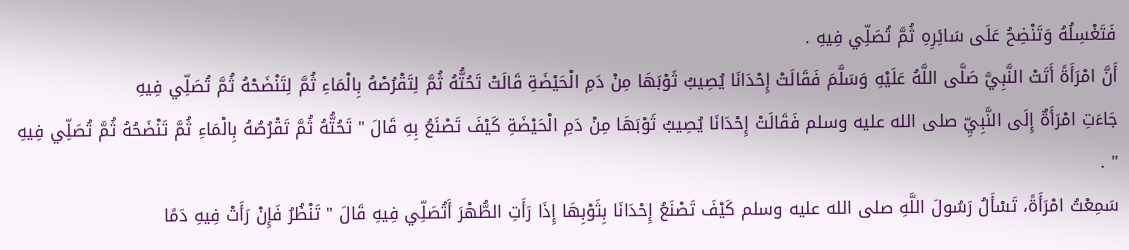فَتَغْسِلُهُ وَتَنْضِحُ عَلَى سَائِرِهِ ثُمَّ تُصَلِّي فِيهِ .
أَنَّ امْرَأَةً أَتَتْ النَّبِيَّ صَلَّى اللَّهُ عَلَيْهِ وَسَلَّمَ فَقَالَتْ إِحْدَانَا يُصِيبُ ثَوْبَهَا مِنْ دَمِ الْحَيْضَةِ قَالَتْ تَحُتُّهُ ثُمَّ لِتَقْرُصْهُ بِالْمَاءِ ثُمَّ لِتَنْضَحْهُ ثُمَّ تُصَلِّي فِيهِ
جَاءَتِ امْرَأَةٌ إِلَى النَّبِيِّ صلى الله عليه وسلم فَقَالَتْ إِحْدَانَا يُصِيبُ ثَوْبَهَا مِنْ دَمِ الْحَيْضَةِ كَيْفَ تَصْنَعُ بِهِ قَالَ " تَحُتُّهُ ثُمَّ تَقْرُصُهُ بِالْمَاءِ ثُمَّ تَنْضَحُهُ ثُمَّ تُصَلِّي فِيهِ " .
سَمِعْتُ امْرَأَةً، تَسْأَلُ رَسُولَ اللَّهِ صلى الله عليه وسلم كَيْفَ تَصْنَعُ إِحْدَانَا بِثَوْبِهَا إِذَا رَأَتِ الطُّهْرَ أَتُصَلِّي فِيهِ قَالَ " تَنْظُرُ فَإِنْ رَأَتْ فِيهِ دَمًا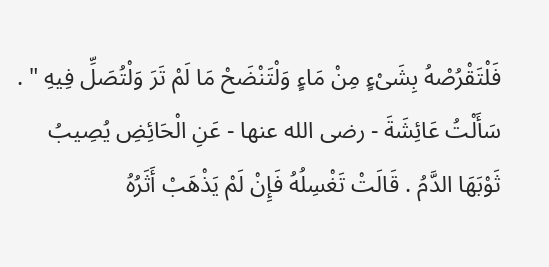فَلْتَقْرُصْهُ بِشَىْءٍ مِنْ مَاءٍ وَلْتَنْضَحْ مَا لَمْ تَرَ وَلْتُصَلِّ فِيهِ " .
سَأَلْتُ عَائِشَةَ - رضى الله عنها - عَنِ الْحَائِضِ يُصِيبُ ثَوْبَهَا الدَّمُ . قَالَتْ تَغْسِلُهُ فَإِنْ لَمْ يَذْهَبْ أَثَرُهُ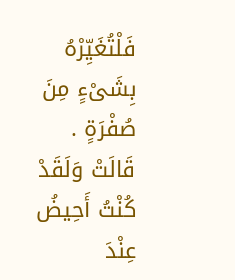فَلْتُغَيِّرْهُ بِشَىْءٍ مِنَ صُفْرَةٍ . قَالَتْ وَلَقَدْ كُنْتُ أَحِيضُ عِنْدَ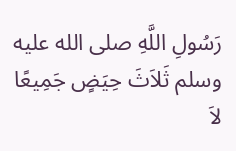رَسُولِ اللَّهِ صلى الله عليه وسلم ثَلاَثَ حِيَضٍ جَمِيعًا لاَ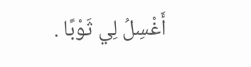أَغْسِلُ لِي ثَوْبًا .